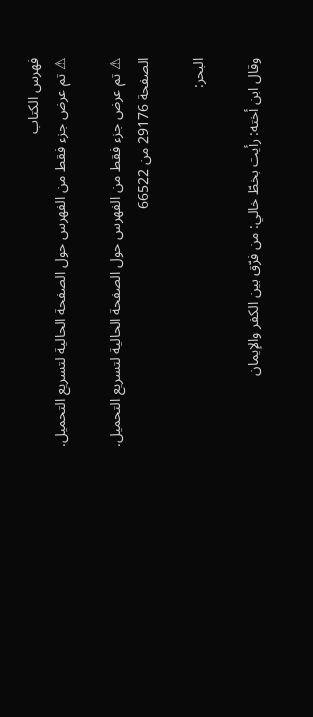فهرس الكتاب
⚠ تم عرض جزء فقط من الفهرس حول الصفحة الحالية لتسريع التحميل.

⚠ تم عرض جزء فقط من الفهرس حول الصفحة الحالية لتسريع التحميل.
الصفحة 29176 من 66522

البحر:

وقال ابن أخته: رأيت بخطّ خالي: من فرّق بين الكفر والإيمان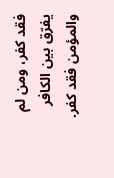فقد كفر، ومن لم يفرّق بين الكافر والمؤمن فقد كفر.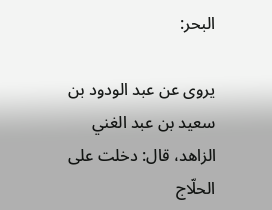البحر:

يروى عن عبد الودود بن سعيد بن عبد الغني الزاهد، قال: دخلت على الحلّاج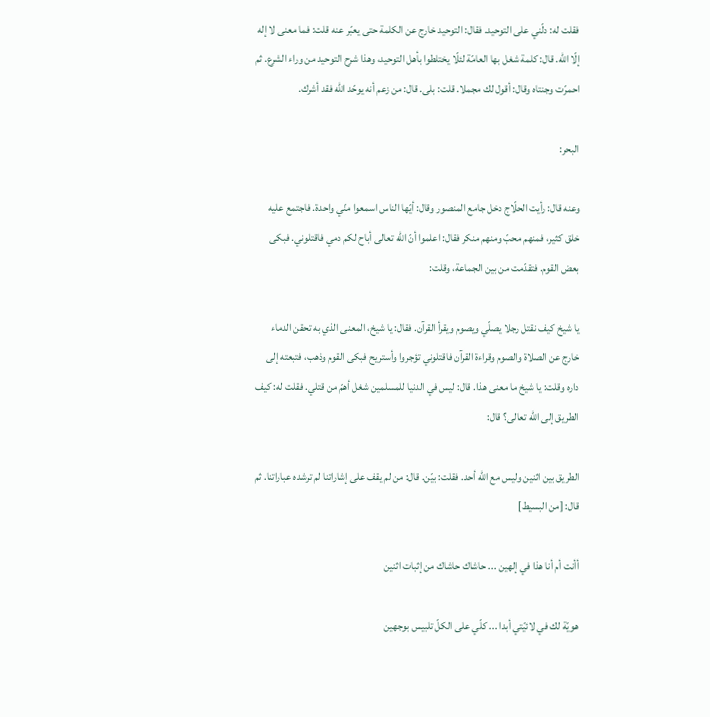فقلت له: دلّني على التوحيد. فقال: التوحيد خارج عن الكلمة حتى يعبّر عنه قلت: فما معنى لا إله إلّا الله. قال: كلمة شغل بها العامّة لئلّا يختلطوا بأهل التوحيد، وهذا شرح التوحيد من وراء الشرع. ثم احمرّت وجنتاه وقال: أقول لك مجملا. قلت: بلى. قال: من زعم أنه يوحّد الله فقد أشرك.

البحر:

وعنه قال: رأيت الحلّاج دخل جامع المنصور وقال: أيّها الناس اسمعوا منّي واحدة. فاجتمع عليه خلق كثير، فمنهم محبّ ومنهم منكر فقال: اعلموا أنّ الله تعالى أباح لكم دمي فاقتلوني. فبكى بعض القوم. فتقدّمت من بين الجماعة، وقلت:

يا شيخ كيف نقتل رجلا يصلّي ويصوم ويقرأ القرآن. فقال: يا شيخ، المعنى الذي به تحقن الدماء خارج عن الصلاة والصوم وقراءة القرآن فاقتلوني تؤجروا وأستريح فبكى القوم وذهب، فتبعته إلى داره وقلت: يا شيخ ما معنى هذا. قال: ليس في الدنيا للمسلمين شغل أهمّ من قتلي. فقلت له: كيف الطريق إلى الله تعالى؟ قال:

الطريق بين اثنين وليس مع الله أحد. فقلت: بيّن. قال: من لم يقف على إشاراتنا لم ترشده عباراتنا. ثم قال: [من البسيط]

أأنت أم أنا هذا في إلهين ... حاشاك حاشاك من إثبات اثنين

هويّة لك في لائيّتي أبدا ... كلّي على الكلّ تلبيس بوجهين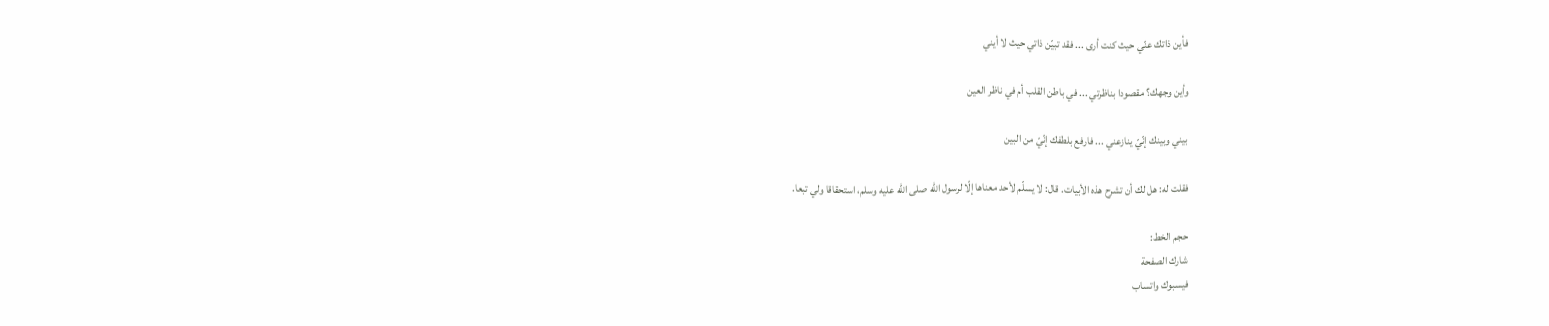فأين ذاتك عنّي حيث كنت أرى ... فقد تبيّن ذاتي حيث لا أيني

وأين وجهك؟ مقصودا بناظرتي ... في باطن القلب أم في ناظر العين

بيني وبينك إنّيّ ينازعني ... فارفع بلطفك إنّيّ من البين

فقلت له: هل لك أن تشرح هذه الأبيات. قال: لا يسلّم لأحد معناها إلّا لرسول الله صلى الله عليه وسلم، استحقاقا ولي تبعا.

حجم الخط:
شارك الصفحة
فيسبوك واتساب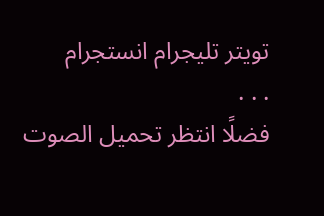تويتر تليجرام انستجرام
. . .
فضلًا انتظر تحميل الصوت